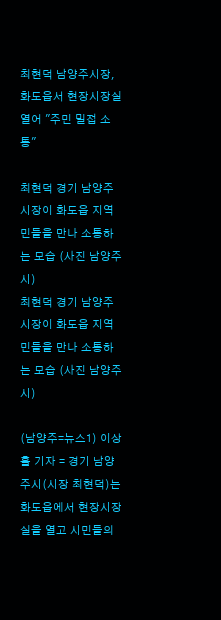최현덕 남양주시장, 화도읍서 현장시장실 열어 "주민 밀접 소통"

최현덕 경기 남양주시장이 화도읍 지역민들을 만나 소통하는 모습 (사진 남양주시)
최현덕 경기 남양주시장이 화도읍 지역민들을 만나 소통하는 모습 (사진 남양주시)

(남양주=뉴스1) 이상휼 기자 = 경기 남양주시(시장 최현덕)는 화도읍에서 현장시장실을 열고 시민들의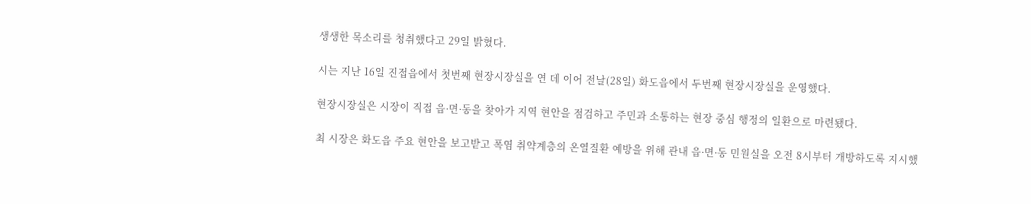생생한 목소리를 청취했다고 29일 밝혔다.

시는 지난 16일 진접읍에서 첫번째 현장시장실을 연 데 이어 전날(28일) 화도읍에서 두번째 현장시장실을 운영했다.

현장시장실은 시장이 직접 읍·면·동을 찾아가 지역 현안을 점검하고 주민과 소통하는 현장 중심 행정의 일환으로 마련됐다.

최 시장은 화도읍 주요 현안을 보고받고 폭염 취약계층의 온열질환 예방을 위해 관내 읍·면·동 민원실을 오전 8시부터 개방하도록 지시했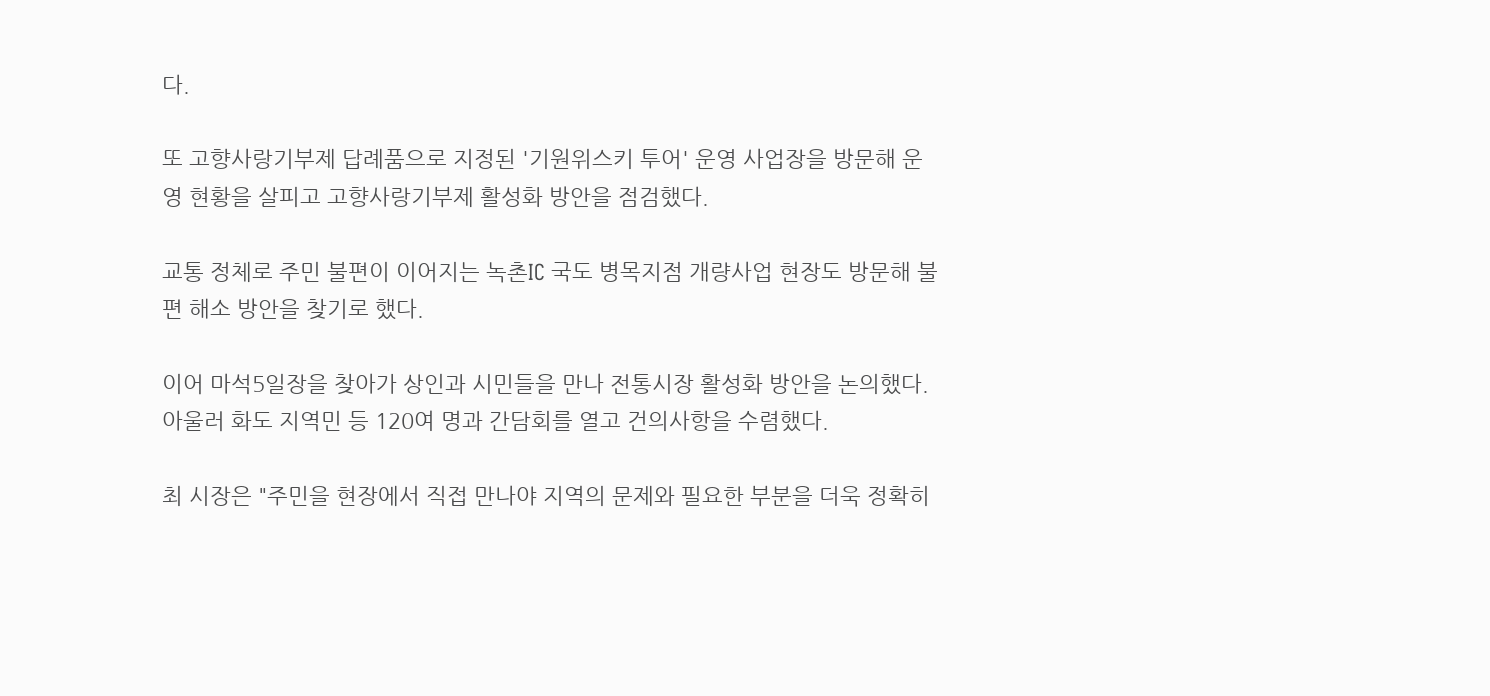다.

또 고향사랑기부제 답례품으로 지정된 '기원위스키 투어' 운영 사업장을 방문해 운영 현황을 살피고 고향사랑기부제 활성화 방안을 점검했다.

교통 정체로 주민 불편이 이어지는 녹촌IC 국도 병목지점 개량사업 현장도 방문해 불편 해소 방안을 찾기로 했다.

이어 마석5일장을 찾아가 상인과 시민들을 만나 전통시장 활성화 방안을 논의했다. 아울러 화도 지역민 등 120여 명과 간담회를 열고 건의사항을 수렴했다.

최 시장은 "주민을 현장에서 직접 만나야 지역의 문제와 필요한 부분을 더욱 정확히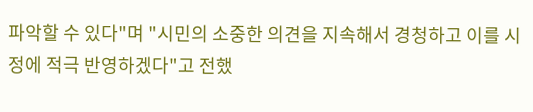파악할 수 있다"며 "시민의 소중한 의견을 지속해서 경청하고 이를 시정에 적극 반영하겠다"고 전했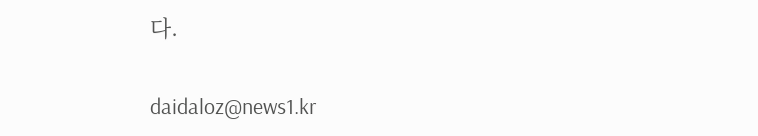다.

daidaloz@news1.kr